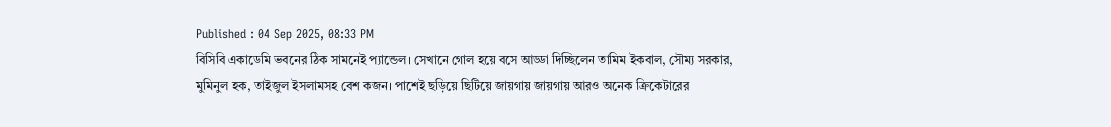Published : 04 Sep 2025, 08:33 PM
বিসিবি একাডেমি ভবনের ঠিক সামনেই প্যান্ডেল। সেখানে গোল হয়ে বসে আড্ডা দিচ্ছিলেন তামিম ইকবাল, সৌম্য সরকার, মুমিনুল হক, তাইজুল ইসলামসহ বেশ কজন। পাশেই ছড়িয়ে ছিটিয়ে জায়গায় জায়গায় আরও অনেক ক্রিকেটারের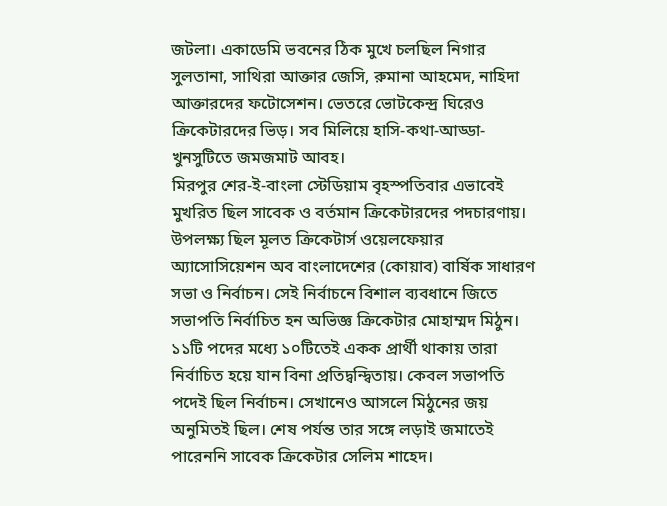জটলা। একাডেমি ভবনের ঠিক মুখে চলছিল নিগার সুলতানা, সাথিরা আক্তার জেসি, রুমানা আহমেদ, নাহিদা আক্তারদের ফটোসেশন। ভেতরে ভোটকেন্দ্র ঘিরেও ক্রিকেটারদের ভিড়। সব মিলিয়ে হাসি-কথা-আড্ডা-খুনসুটিতে জমজমাট আবহ।
মিরপুর শের-ই-বাংলা স্টেডিয়াম বৃহস্পতিবার এভাবেই মুখরিত ছিল সাবেক ও বর্তমান ক্রিকেটারদের পদচারণায়। উপলক্ষ্য ছিল মূলত ক্রিকেটার্স ওয়েলফেয়ার অ্যাসোসিয়েশন অব বাংলাদেশের (কোয়াব) বার্ষিক সাধারণ সভা ও নির্বাচন। সেই নির্বাচনে বিশাল ব্যবধানে জিতে সভাপতি নির্বাচিত হন অভিজ্ঞ ক্রিকেটার মোহাম্মদ মিঠুন।
১১টি পদের মধ্যে ১০টিতেই একক প্রার্থী থাকায় তারা নির্বাচিত হয়ে যান বিনা প্রতিদ্বন্দ্বিতায়। কেবল সভাপতি পদেই ছিল নির্বাচন। সেখানেও আসলে মিঠুনের জয় অনুমিতই ছিল। শেষ পর্যন্ত তার সঙ্গে লড়াই জমাতেই পারেননি সাবেক ক্রিকেটার সেলিম শাহেদ।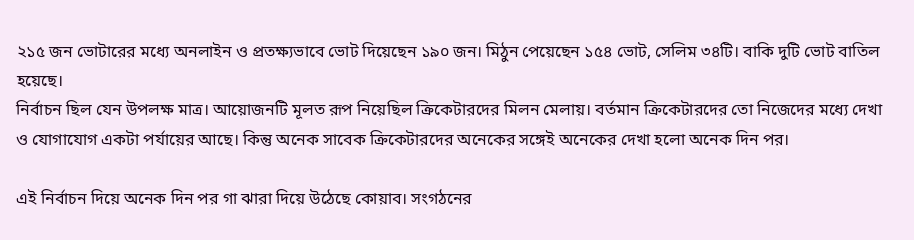২১৫ জন ভোটারের মধ্যে অনলাইন ও প্রতক্ষ্যভাবে ভোট দিয়েছেন ১৯০ জন। মিঠুন পেয়েছেন ১৫৪ ভোট, সেলিম ৩৪টি। বাকি দুটি ভোট বাতিল হয়েছে।
নির্বাচন ছিল যেন উপলক্ষ মাত্র। আয়োজনটি মূলত রূপ নিয়েছিল ক্রিকেটারদের মিলন মেলায়। বর্তমান ক্রিকেটারদের তো নিজেদের মধ্যে দেখা ও যোগাযোগ একটা পর্যায়ের আছে। কিন্তু অনেক সাবেক ক্রিকেটারদের অনেকের সঙ্গেই অনেকের দেখা হলো অনেক দিন পর।

এই নির্বাচন দিয়ে অনেক দিন পর গা ঝারা দিয়ে উঠেছে কোয়াব। সংগঠনের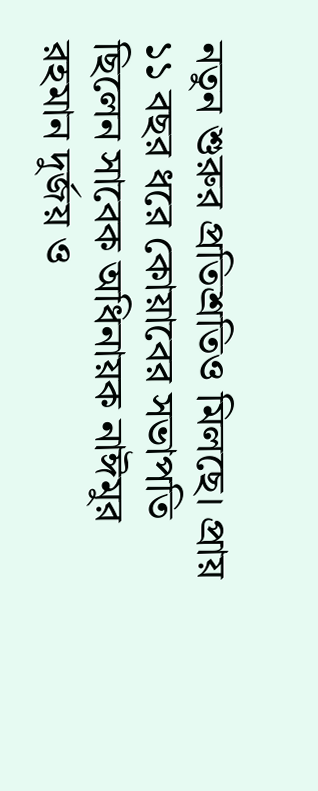নতুন শুরুর প্রতিশ্রতিও মিলছে। প্রায় ১১ বছর ধরে কোয়াবের সভাপতি ছিলেন সাবেক অধিনায়ক নাঈমুর রহমান দুর্জয় ও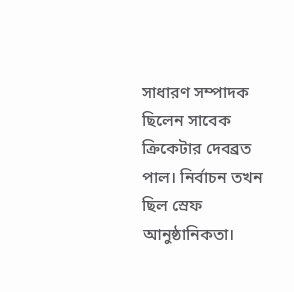সাধারণ সম্পাদক ছিলেন সাবেক ক্রিকেটার দেবব্রত পাল। নির্বাচন তখন ছিল স্রেফ আনুষ্ঠানিকতা।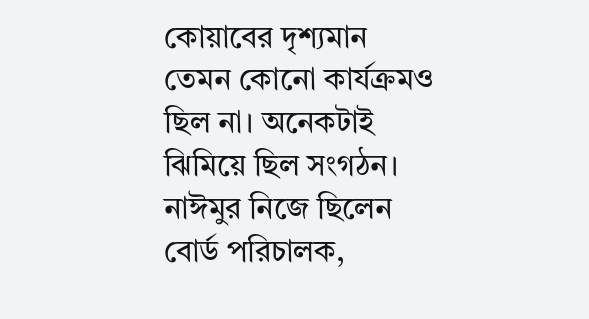কোয়াবের দৃশ্যমান তেমন কোনো কার্যক্রমও ছিল না। অনেকটাই ঝিমিয়ে ছিল সংগঠন।
নাঈমুর নিজে ছিলেন বোর্ড পরিচালক,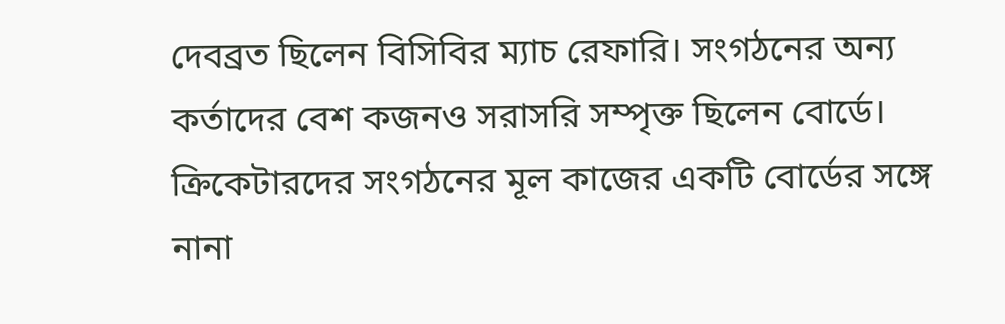দেবব্রত ছিলেন বিসিবির ম্যাচ রেফারি। সংগঠনের অন্য কর্তাদের বেশ কজনও সরাসরি সম্পৃক্ত ছিলেন বোর্ডে। ক্রিকেটারদের সংগঠনের মূল কাজের একটি বোর্ডের সঙ্গে নানা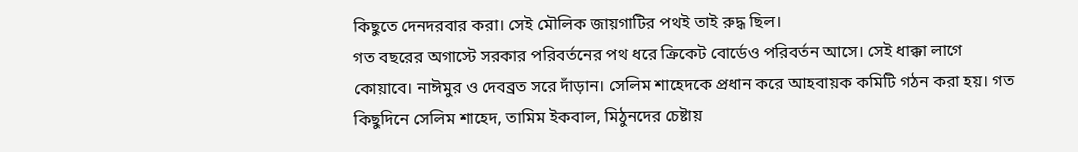কিছুতে দেনদরবার করা। সেই মৌলিক জায়গাটির পথই তাই রুদ্ধ ছিল।
গত বছরের অগাস্টে সরকার পরিবর্তনের পথ ধরে ক্রিকেট বোর্ডেও পরিবর্তন আসে। সেই ধাক্কা লাগে কোয়াবে। নাঈমুর ও দেবব্রত সরে দাঁড়ান। সেলিম শাহেদকে প্রধান করে আহবায়ক কমিটি গঠন করা হয়। গত কিছুদিনে সেলিম শাহেদ, তামিম ইকবাল, মিঠুনদের চেষ্টায়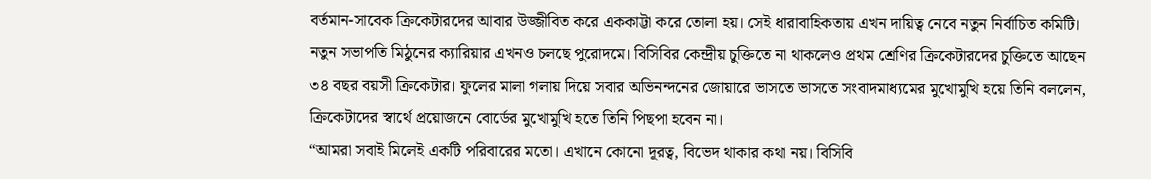বর্তমান-সাবেক ক্রিকেটারদের আবার উজ্জীবিত করে এককাট্টা করে তোলা হয়। সেই ধারাবাহিকতায় এখন দায়িত্ব নেবে নতুন নির্বাচিত কমিটি।
নতুন সভাপতি মিঠুনের ক্যারিয়ার এখনও চলছে পুরোদমে। বিসিবির কেন্দ্রীয় চুক্তিতে না থাকলেও প্রথম শ্রেণির ক্রিকেটারদের চুক্তিতে আছেন ৩৪ বছর বয়সী ক্রিকেটার। ফুলের মালা গলায় দিয়ে সবার অভিনন্দনের জোয়ারে ভাসতে ভাসতে সংবাদমাধ্যমের মুখোমুখি হয়ে তিনি বললেন, ক্রিকেটাদের স্বার্থে প্রয়োজনে বোর্ডের মুখোমুখি হতে তিনি পিছপা হবেন না।
“আমরা সবাই মিলেই একটি পরিবারের মতো। এখানে কোনো দূরত্ব, বিভেদ থাকার কথা নয়। বিসিবি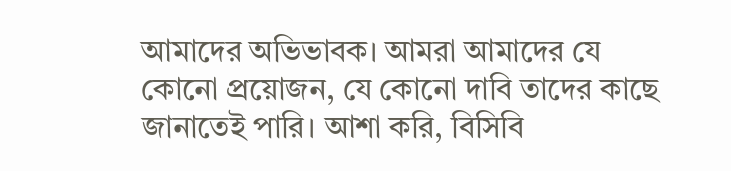আমাদের অভিভাবক। আমরা আমাদের যে কোনো প্রয়োজন, যে কোনো দাবি তাদের কাছে জানাতেই পারি। আশা করি, বিসিবি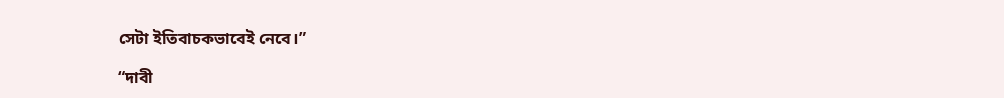সেটা ইতিবাচকভাবেই নেবে।”

“দাবী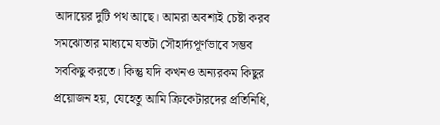আদায়ের দুটি পথ আছে। আমরা অবশ্যই চেষ্টা করব সমঝোতার মাধ্যমে যতটা সৌহার্দ্যপূর্ণভাবে সম্ভব সবকিছু করতে। কিন্তু যদি কখনও অন্যরকম কিছুর প্রয়োজন হয়, যেহেতু আমি ক্রিকেটারদের প্রতিনিধি,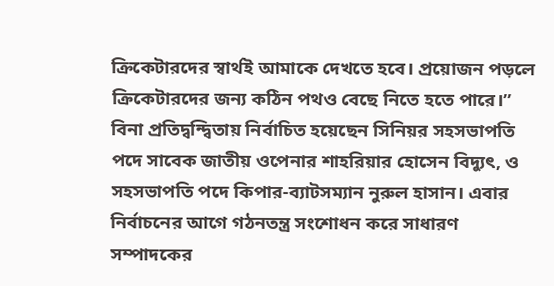ক্রিকেটারদের স্বার্থই আমাকে দেখতে হবে। প্রয়োজন পড়লে ক্রিকেটারদের জন্য কঠিন পথও বেছে নিতে হতে পারে।”
বিনা প্রতিদ্বন্দ্বিতায় নির্বাচিত হয়েছেন সিনিয়র সহসভাপতি পদে সাবেক জাতীয় ওপেনার শাহরিয়ার হোসেন বিদ্যুৎ, ও সহসভাপতি পদে কিপার-ব্যাটসম্যান নুরুল হাসান। এবার নির্বাচনের আগে গঠনতন্ত্র সংশোধন করে সাধারণ সম্পাদকের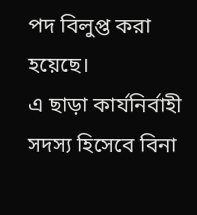পদ বিলুপ্ত করা হয়েছে।
এ ছাড়া কার্যনির্বাহী সদস্য হিসেবে বিনা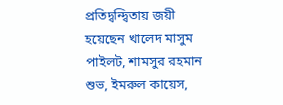প্রতিদ্বন্দ্বিতায় জয়ী হয়েছেন খালেদ মাসুম পাইলট, শামসুর রহমান শুভ, ইমরুল কায়েস,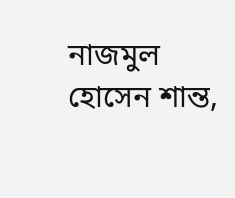নাজমুল হোসেন শান্ত,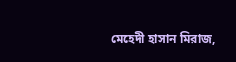মেহেদী হাসান মিরাজ,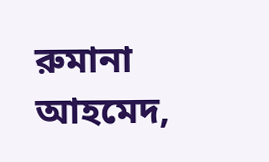রুমানা আহমেদ,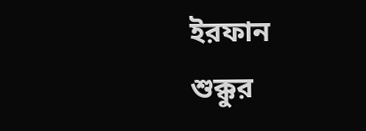ইরফান শুক্কুর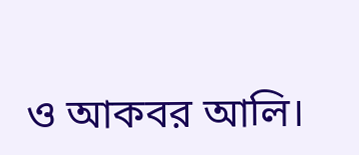ও আকবর আলি।